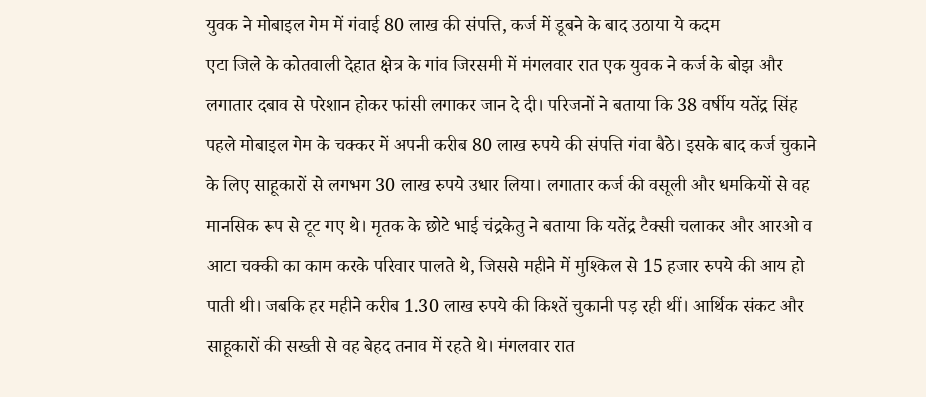युवक ने मोबाइल गेम में गंवाई 80 लाख की संपत्ति, कर्ज में डूबने के बाद उठाया ये कदम
एटा जिले के कोतवाली देहात क्षेत्र के गांव जिरसमी में मंगलवार रात एक युवक ने कर्ज के बोझ और लगातार दबाव से परेशान होकर फांसी लगाकर जान दे दी। परिजनों ने बताया कि 38 वर्षीय यतेंद्र सिंह पहले मोबाइल गेम के चक्कर में अपनी करीब 80 लाख रुपये की संपत्ति गंवा बैठे। इसके बाद कर्ज चुकाने के लिए साहूकारों से लगभग 30 लाख रुपये उधार लिया। लगातार कर्ज की वसूली और धमकियों से वह मानसिक रूप से टूट गए थे। मृतक के छोटे भाई चंद्रकेतु ने बताया कि यतेंद्र टैक्सी चलाकर और आरओ व आटा चक्की का काम करके परिवार पालते थे, जिससे महीने में मुश्किल से 15 हजार रुपये की आय हो पाती थी। जबकि हर महीने करीब 1.30 लाख रुपये की किश्तें चुकानी पड़ रही थीं। आर्थिक संकट और साहूकारों की सख्ती से वह बेहद तनाव में रहते थे। मंगलवार रात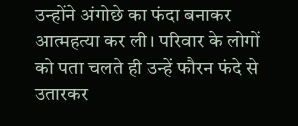उन्होंने अंगोछे का फंदा बनाकर आत्महत्या कर ली। परिवार के लोगों को पता चलते ही उन्हें फौरन फंदे से उतारकर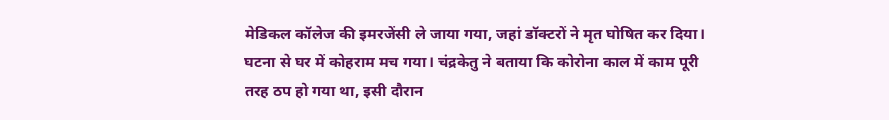मेडिकल कॉलेज की इमरजेंसी ले जाया गया, जहां डॉक्टरों ने मृत घोषित कर दिया। घटना से घर में कोहराम मच गया। चंद्रकेतु ने बताया कि कोरोना काल में काम पूरी तरह ठप हो गया था, इसी दौरान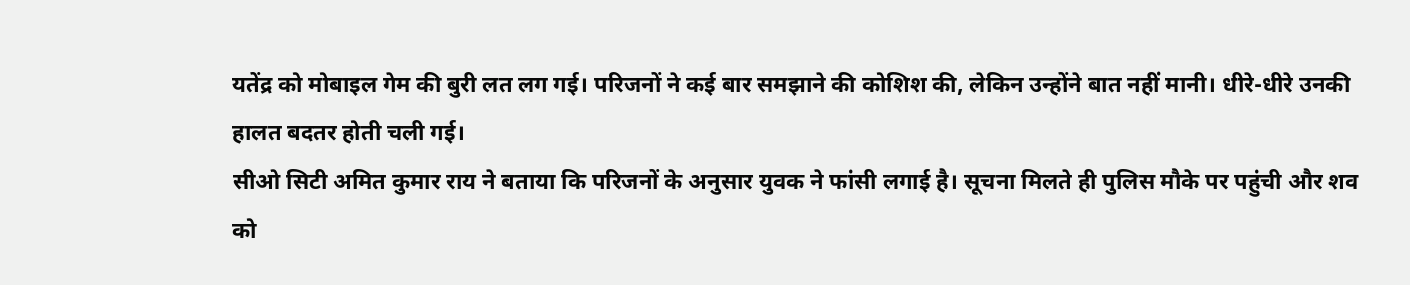यतेंद्र को मोबाइल गेम की बुरी लत लग गई। परिजनों ने कई बार समझाने की कोशिश की, लेकिन उन्होंने बात नहीं मानी। धीरे-धीरे उनकी हालत बदतर होती चली गई।
सीओ सिटी अमित कुमार राय ने बताया कि परिजनों के अनुसार युवक ने फांसी लगाई है। सूचना मिलते ही पुलिस मौके पर पहुंची और शव को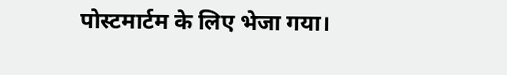पोस्टमार्टम के लिए भेजा गया।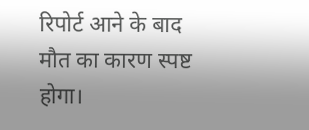रिपोर्ट आने के बाद मौत का कारण स्पष्ट होगा।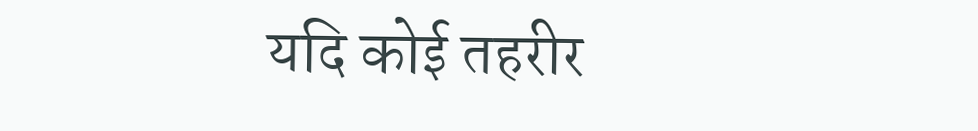यदि कोई तहरीर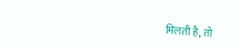मिलती है, तो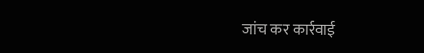जांच कर कार्रवाई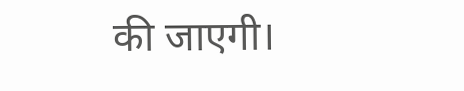की जाएगी।